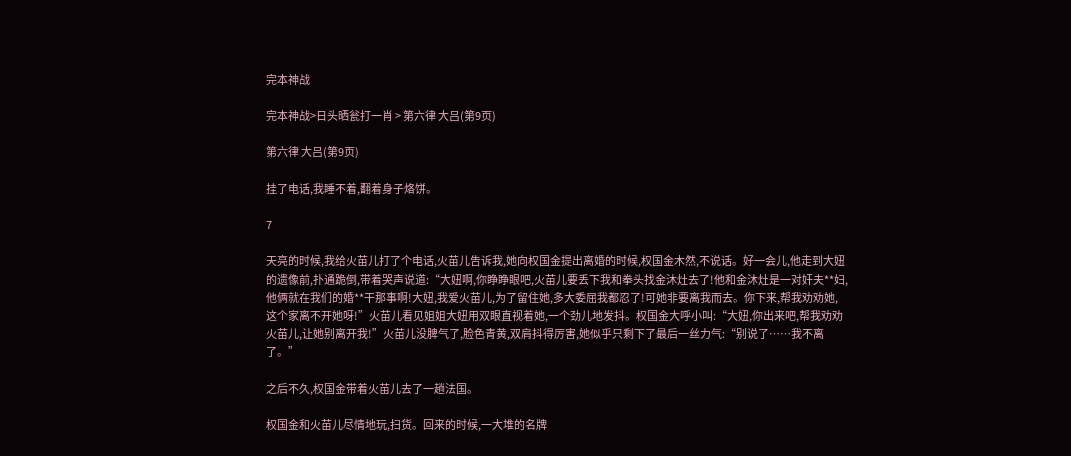完本神战

完本神战>日头晒瓮打一肖 > 第六律 大吕(第9页)

第六律 大吕(第9页)

挂了电话,我睡不着,翻着身子烙饼。

7

天亮的时候,我给火苗儿打了个电话,火苗儿告诉我,她向权国金提出离婚的时候,权国金木然,不说话。好一会儿,他走到大妞的遗像前,扑通跪倒,带着哭声说道:“大妞啊,你睁睁眼吧,火苗儿要丢下我和拳头找金沐灶去了!他和金沐灶是一对奸夫**妇,他俩就在我们的婚**干那事啊!大妞,我爱火苗儿,为了留住她,多大委屈我都忍了!可她非要离我而去。你下来,帮我劝劝她,这个家离不开她呀!”火苗儿看见姐姐大妞用双眼直视着她,一个劲儿地发抖。权国金大呼小叫:“大妞,你出来吧,帮我劝劝火苗儿,让她别离开我!”火苗儿没脾气了,脸色青黄,双肩抖得厉害,她似乎只剩下了最后一丝力气:“别说了……我不离了。”

之后不久,权国金带着火苗儿去了一趟法国。

权国金和火苗儿尽情地玩,扫货。回来的时候,一大堆的名牌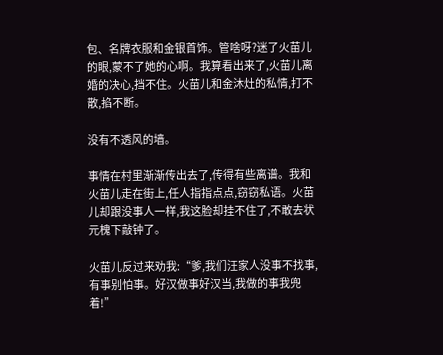包、名牌衣服和金银首饰。管啥呀?迷了火苗儿的眼,蒙不了她的心啊。我算看出来了,火苗儿离婚的决心,挡不住。火苗儿和金沐灶的私情,打不散,掐不断。

没有不透风的墙。

事情在村里渐渐传出去了,传得有些离谱。我和火苗儿走在街上,任人指指点点,窃窃私语。火苗儿却跟没事人一样,我这脸却挂不住了,不敢去状元槐下敲钟了。

火苗儿反过来劝我:“爹,我们汪家人没事不找事,有事别怕事。好汉做事好汉当,我做的事我兜着!”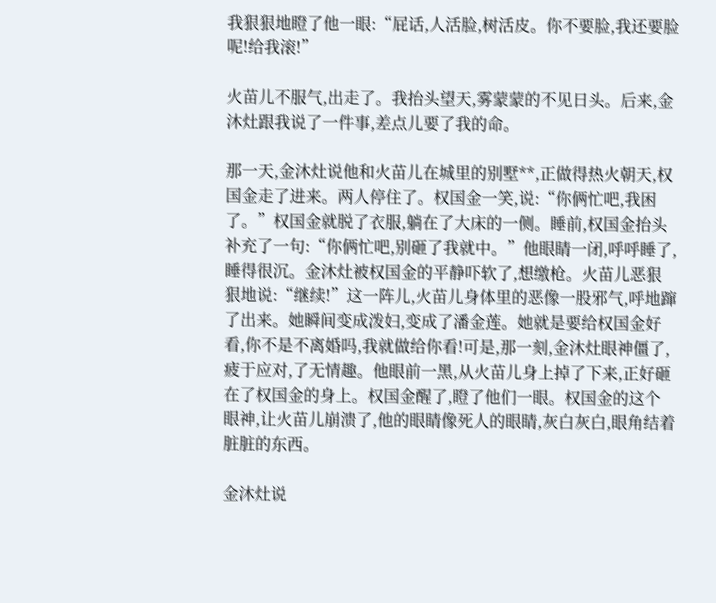我狠狠地瞪了他一眼:“屁话,人活脸,树活皮。你不要脸,我还要脸呢!给我滚!”

火苗儿不服气,出走了。我抬头望天,雾蒙蒙的不见日头。后来,金沐灶跟我说了一件事,差点儿要了我的命。

那一天,金沐灶说他和火苗儿在城里的别墅**,正做得热火朝天,权国金走了进来。两人停住了。权国金一笑,说:“你俩忙吧,我困了。”权国金就脱了衣服,躺在了大床的一侧。睡前,权国金抬头补充了一句:“你俩忙吧,别砸了我就中。”他眼睛一闭,呼呼睡了,睡得很沉。金沐灶被权国金的平静吓软了,想缴枪。火苗儿恶狠狠地说:“继续!”这一阵儿,火苗儿身体里的恶像一股邪气,呼地蹿了出来。她瞬间变成泼妇,变成了潘金莲。她就是要给权国金好看,你不是不离婚吗,我就做给你看!可是,那一刻,金沐灶眼神僵了,疲于应对,了无情趣。他眼前一黑,从火苗儿身上掉了下来,正好砸在了权国金的身上。权国金醒了,瞪了他们一眼。权国金的这个眼神,让火苗儿崩溃了,他的眼睛像死人的眼睛,灰白灰白,眼角结着脏脏的东西。

金沐灶说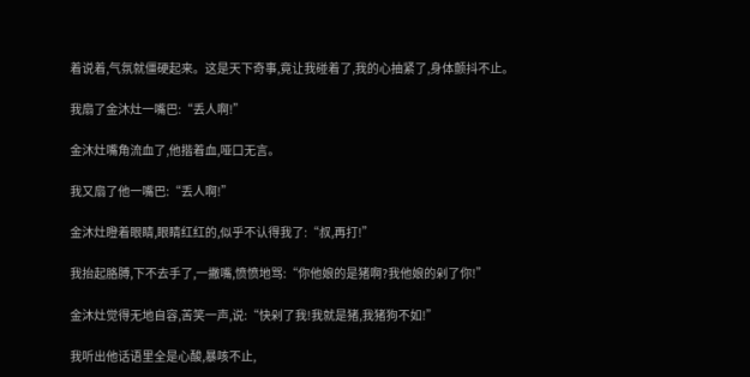着说着,气氛就僵硬起来。这是天下奇事,竟让我碰着了,我的心抽紧了,身体颤抖不止。

我扇了金沐灶一嘴巴:“丢人啊!”

金沐灶嘴角流血了,他揩着血,哑口无言。

我又扇了他一嘴巴:“丢人啊!”

金沐灶瞪着眼睛,眼睛红红的,似乎不认得我了:“叔,再打!”

我抬起胳膊,下不去手了,一撇嘴,愤愤地骂:“你他娘的是猪啊?我他娘的剁了你!”

金沐灶觉得无地自容,苦笑一声,说:“快剁了我!我就是猪,我猪狗不如!”

我听出他话语里全是心酸,暴咳不止,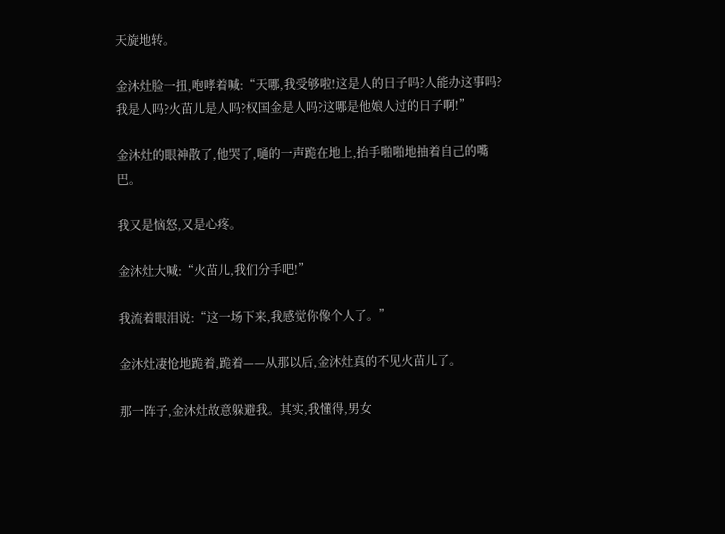天旋地转。

金沐灶脸一扭,咆哮着喊:“天哪,我受够啦!这是人的日子吗?人能办这事吗?我是人吗?火苗儿是人吗?权国金是人吗?这哪是他娘人过的日子啊!”

金沐灶的眼神散了,他哭了,嗵的一声跪在地上,抬手啪啪地抽着自己的嘴巴。

我又是恼怒,又是心疼。

金沐灶大喊:“火苗儿,我们分手吧!”

我流着眼泪说:“这一场下来,我感觉你像个人了。”

金沐灶凄怆地跪着,跪着——从那以后,金沐灶真的不见火苗儿了。

那一阵子,金沐灶故意躲避我。其实,我懂得,男女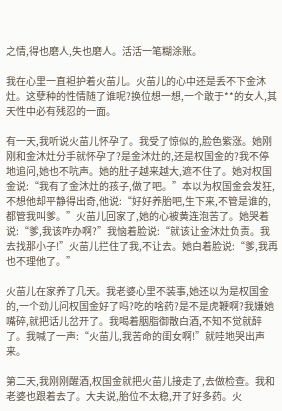之情,得也磨人,失也磨人。活活一笔糊涂账。

我在心里一直袒护着火苗儿。火苗儿的心中还是丢不下金沐灶。这孽种的性情随了谁呢?换位想一想,一个敢于**的女人,其天性中必有残忍的一面。

有一天,我听说火苗儿怀孕了。我受了惊似的,脸色紫涨。她刚刚和金沐灶分手就怀孕了?是金沐灶的,还是权国金的?我不停地追问,她也不吭声。她的肚子越来越大,遮不住了。她对权国金说:“我有了金沐灶的孩子,做了吧。”本以为权国金会发狂,不想他却平静得出奇,他说:“好好养胎吧,生下来,不管是谁的,都管我叫爹。”火苗儿回家了,她的心被黄连泡苦了。她哭着说:“爹,我该咋办啊?”我恼着脸说:“就该让金沐灶负责。我去找那小子!”火苗儿拦住了我,不让去。她白着脸说:“爹,我再也不理他了。”

火苗儿在家养了几天。我老婆心里不装事,她还以为是权国金的,一个劲儿问权国金好了吗?吃的啥药?是不是虎鞭啊?我嫌她嘴碎,就把话儿岔开了。我喝着胭脂御散白酒,不知不觉就醉了。我喊了一声:“火苗儿,我苦命的闺女啊!”就哇地哭出声来。

第二天,我刚刚醒酒,权国金就把火苗儿接走了,去做检查。我和老婆也跟着去了。大夫说,胎位不太稳,开了好多药。火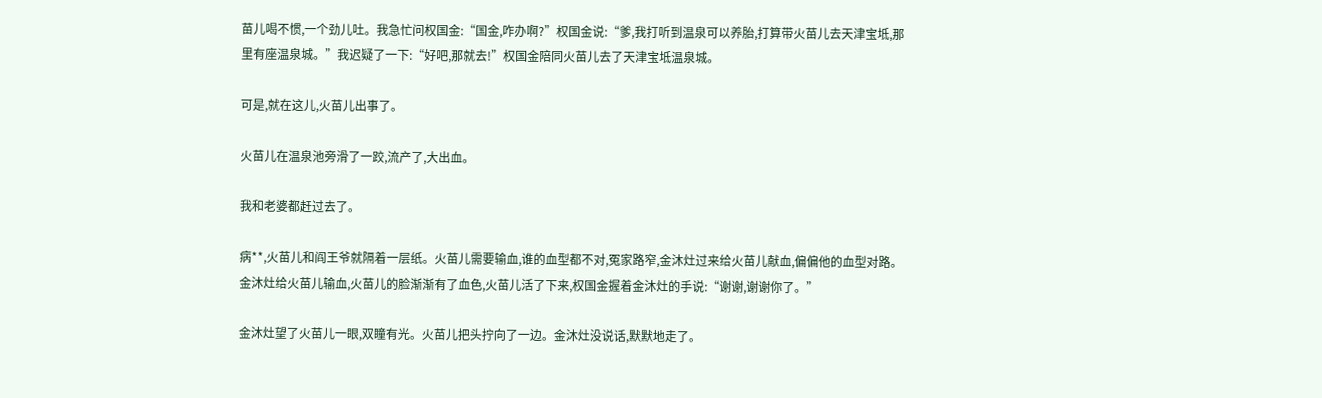苗儿喝不惯,一个劲儿吐。我急忙问权国金:“国金,咋办啊?”权国金说:“爹,我打听到温泉可以养胎,打算带火苗儿去天津宝坻,那里有座温泉城。”我迟疑了一下:“好吧,那就去!”权国金陪同火苗儿去了天津宝坻温泉城。

可是,就在这儿,火苗儿出事了。

火苗儿在温泉池旁滑了一跤,流产了,大出血。

我和老婆都赶过去了。

病**,火苗儿和阎王爷就隔着一层纸。火苗儿需要输血,谁的血型都不对,冤家路窄,金沐灶过来给火苗儿献血,偏偏他的血型对路。金沐灶给火苗儿输血,火苗儿的脸渐渐有了血色,火苗儿活了下来,权国金握着金沐灶的手说:“谢谢,谢谢你了。”

金沐灶望了火苗儿一眼,双瞳有光。火苗儿把头拧向了一边。金沐灶没说话,默默地走了。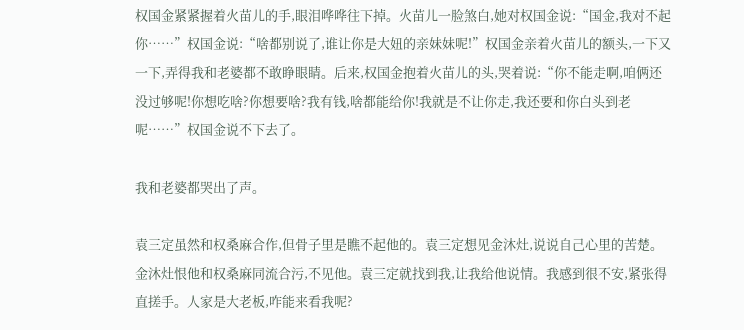权国金紧紧握着火苗儿的手,眼泪哗哗往下掉。火苗儿一脸煞白,她对权国金说:“国金,我对不起你……”权国金说:“啥都别说了,谁让你是大妞的亲妹妹呢!”权国金亲着火苗儿的额头,一下又一下,弄得我和老婆都不敢睁眼睛。后来,权国金抱着火苗儿的头,哭着说:“你不能走啊,咱俩还没过够呢!你想吃啥?你想要啥?我有钱,啥都能给你!我就是不让你走,我还要和你白头到老呢……”权国金说不下去了。

我和老婆都哭出了声。

袁三定虽然和权桑麻合作,但骨子里是瞧不起他的。袁三定想见金沐灶,说说自己心里的苦楚。金沐灶恨他和权桑麻同流合污,不见他。袁三定就找到我,让我给他说情。我感到很不安,紧张得直搓手。人家是大老板,咋能来看我呢?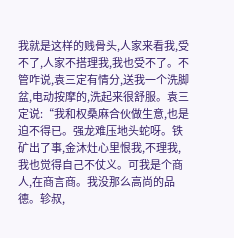我就是这样的贱骨头,人家来看我,受不了,人家不搭理我,我也受不了。不管咋说,袁三定有情分,送我一个洗脚盆,电动按摩的,洗起来很舒服。袁三定说:“我和权桑麻合伙做生意,也是迫不得已。强龙难压地头蛇呀。铁矿出了事,金沐灶心里恨我,不理我,我也觉得自己不仗义。可我是个商人,在商言商。我没那么高尚的品德。轸叔,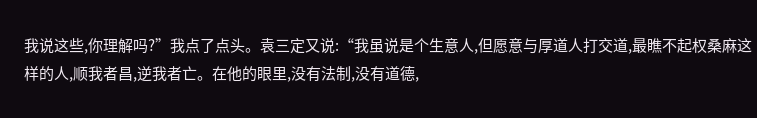我说这些,你理解吗?”我点了点头。袁三定又说:“我虽说是个生意人,但愿意与厚道人打交道,最瞧不起权桑麻这样的人,顺我者昌,逆我者亡。在他的眼里,没有法制,没有道德,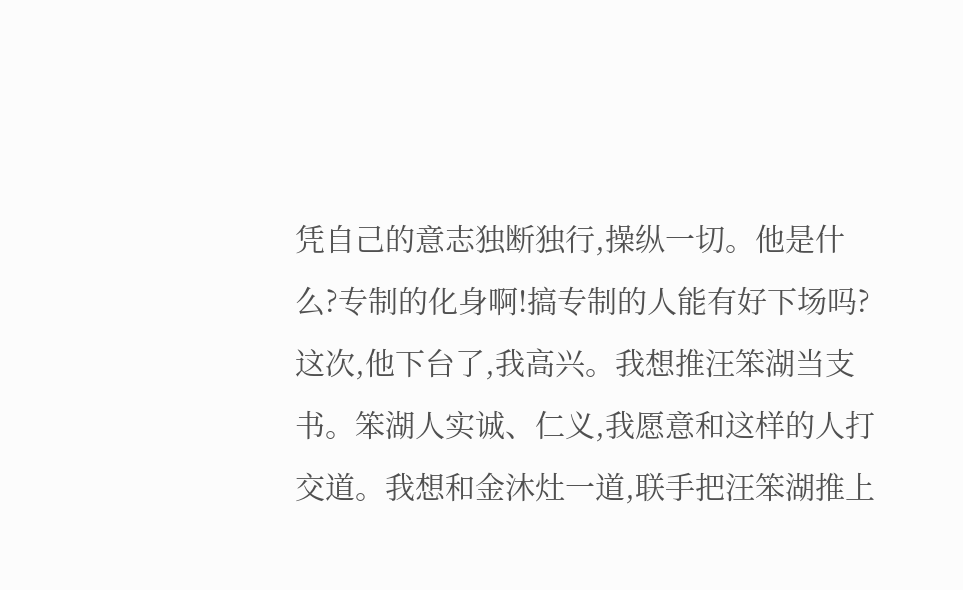凭自己的意志独断独行,操纵一切。他是什么?专制的化身啊!搞专制的人能有好下场吗?这次,他下台了,我高兴。我想推汪笨湖当支书。笨湖人实诚、仁义,我愿意和这样的人打交道。我想和金沐灶一道,联手把汪笨湖推上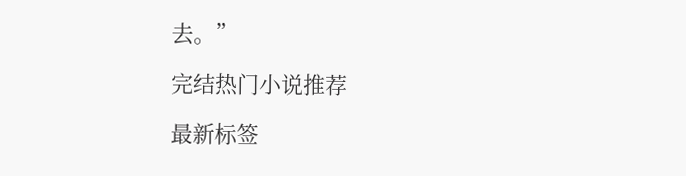去。”

完结热门小说推荐

最新标签